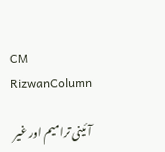CM RizwanColumn

آئینی ترامیم اور غیر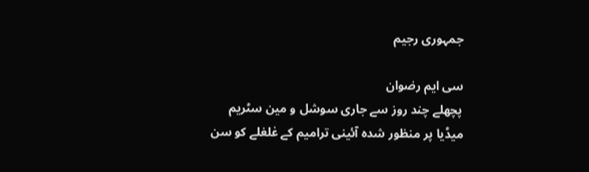جمہوری رجیم

سی ایم رضوان
پچھلے چند روز سے جاری سوشل و مین سٹریم میڈیا پر منظور شدہ آئینی ترامیم کے غلغلے کو سن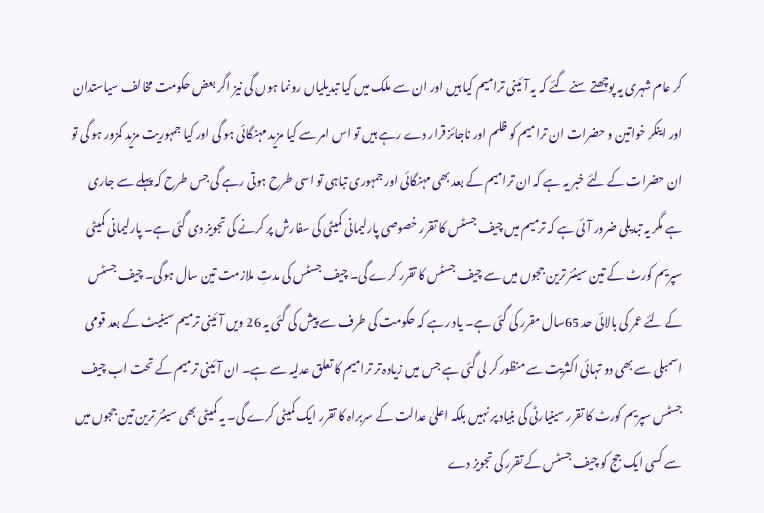کر عام شہری یہ پوچھتے سنے گئے کہ یہ آئینی ترامیم کیا ہیں اور ان سے ملک میں کیا تبدیلیاں رونما ہوں گی نیز اگر بعض حکومت مخالف سیاستدان اور اینکر خواتین و حضرات ان ترامیم کو ظلم اور ناجائز قرار دے رہے ہیں تو اس امر سے کیا مزید مہنگائی ہو گی اور کیا جمہوریت مزید کمزور ہو گی تو ان حضرات کے لئے خبر یہ ہے کہ ان ترامیم کے بعد بھی مہنگائی اور جمہوری تباہی تو اسی طرح ہوتی رہے گی جس طرح کہ پہلے سے جاری ہے مگر یہ تبدیلی ضرور آئی ہے کہ ترمیم میں چیف جسٹس کا تقرر خصوصی پارلیمانی کمیٹی کی سفارش پر کرنے کی تجویز دی گئی ہے۔ پارلیمانی کمیٹی سپریم کورٹ کے تین سینئر ترین ججوں میں سے چیف جسٹس کا تقرر کرے گی۔ چیف جسٹس کی مدتِ ملازمت تین سال ہوگی۔ چیف جسٹس کے لئے عمر کی بالائی حد 65سال مقرر کی گئی ہے۔ یاد رہے کہ حکومت کی طرف سے پیش کی گئی یہ 26 ویں آئینی ترمیم سینیٹ کے بعد قومی اسمبلی سے بھی دو تہائی اکثریت سے منظور کر لی گئی ہے جس میں زیادہ تر ترامیم کا تعلق عدلیہ سے ہے۔ ان آئینی ترمیم کے تحت اب چیف جسٹس سپریم کورٹ کا تقرر سینیارٹی کی بنیاد پر نہیں بلکہ اعلیٰ عدالت کے سربراہ کا تقرر ایک کمیٹی کرے گی۔ یہ کمیٹی بھی سینئر ترین تین ججوں میں سے کسی ایک جج کو چیف جسٹس کے تقرر کی تجویز دے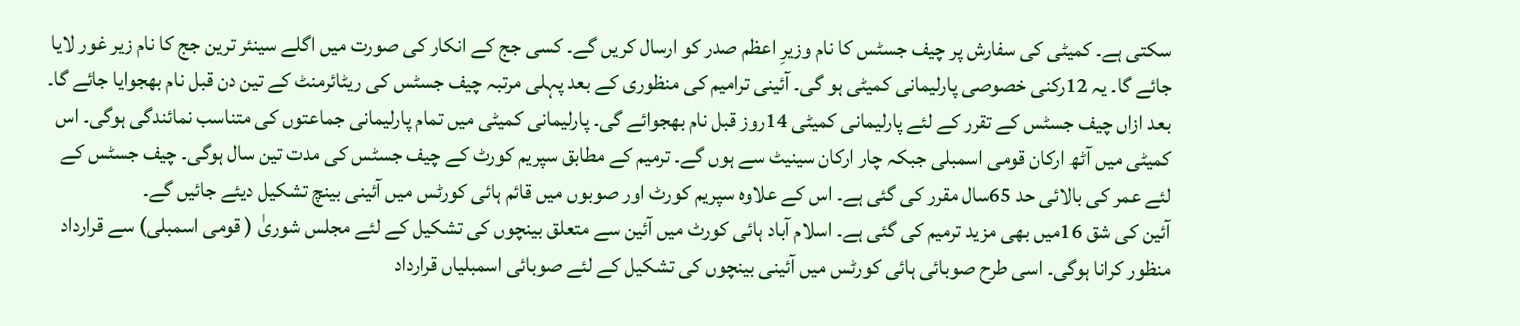سکتی ہے۔ کمیٹی کی سفارش پر چیف جسٹس کا نام وزیرِ اعظم صدر کو ارسال کریں گے۔ کسی جج کے انکار کی صورت میں اگلے سینئر ترین جج کا نام زیر غور لایا جائے گا۔ یہ 12رکنی خصوصی پارلیمانی کمیٹی ہو گی۔ آئینی ترامیم کی منظوری کے بعد پہلی مرتبہ چیف جسٹس کی ریٹائرمنٹ کے تین دن قبل نام بھجوایا جائے گا۔ بعد ازاں چیف جسٹس کے تقرر کے لئے پارلیمانی کمیٹی 14روز قبل نام بھجوائے گی۔ پارلیمانی کمیٹی میں تمام پارلیمانی جماعتوں کی متناسب نمائندگی ہوگی۔ اس کمیٹی میں آٹھ ارکان قومی اسمبلی جبکہ چار ارکان سینیٹ سے ہوں گے۔ ترمیم کے مطابق سپریم کورٹ کے چیف جسٹس کی مدت تین سال ہوگی۔ چیف جسٹس کے لئے عمر کی بالائی حد 65سال مقرر کی گئی ہے۔ اس کے علاوہ سپریم کورٹ اور صوبوں میں قائم ہائی کورٹس میں آئینی بینچ تشکیل دیئے جائیں گے۔
آئین کی شق 16میں بھی مزید ترمیم کی گئی ہے۔ اسلام آباد ہائی کورٹ میں آئین سے متعلق بینچوں کی تشکیل کے لئے مجلس شوریٰ ( قومی اسمبلی) سے قرارداد منظور کرانا ہوگی۔ اسی طرح صوبائی ہائی کورٹس میں آئینی بینچوں کی تشکیل کے لئے صوبائی اسمبلیاں قرارداد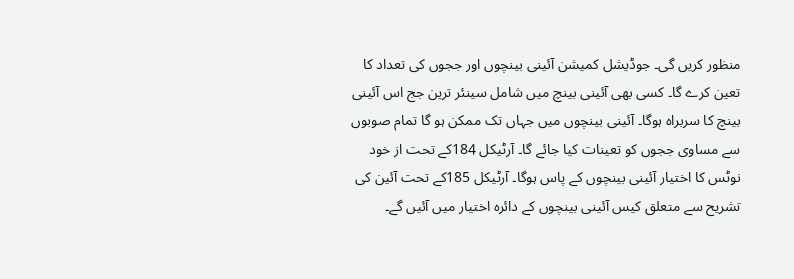منظور کریں گی۔ جوڈیشل کمیشن آئینی بینچوں اور ججوں کی تعداد کا تعین کرے گا۔ کسی بھی آئینی بینچ میں شامل سینئر ترین جج اس آئینی بینچ کا سربراہ ہوگا۔ آئینی بینچوں میں جہاں تک ممکن ہو گا تمام صوبوں سے مساوی ججوں کو تعینات کیا جائے گا۔ آرٹیکل 184کے تحت از خود نوٹس کا اختیار آئینی بینچوں کے پاس ہوگا۔ آرٹیکل 185کے تحت آئین کی تشریح سے متعلق کیس آئینی بینچوں کے دائرہ اختیار میں آئیں گے۔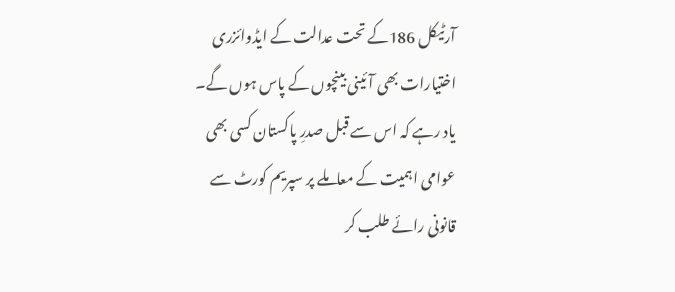آرٹیکل 186کے تحت عدالت کے ایڈوائزری اختیارات بھی آئینی بینچوں کے پاس ہوں گے۔ یاد رہے کہ اس سے قبل صدرِ پاکستان کسی بھی عوامی اہمیت کے معاملے پر سپریم کورٹ سے قانونی رائے طلب کر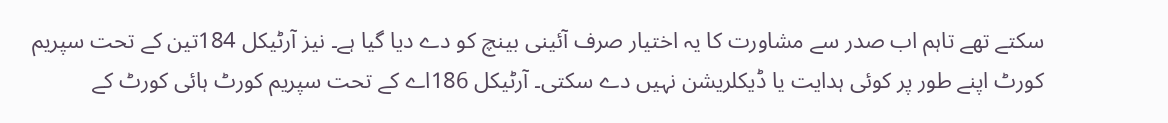سکتے تھے تاہم اب صدر سے مشاورت کا یہ اختیار صرف آئینی بینچ کو دے دیا گیا ہے۔ نیز آرٹیکل 184تین کے تحت سپریم کورٹ اپنے طور پر کوئی ہدایت یا ڈیکلریشن نہیں دے سکتی۔ آرٹیکل 186اے کے تحت سپریم کورٹ ہائی کورٹ کے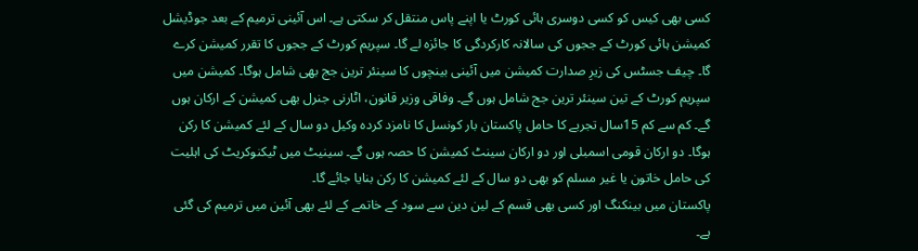کسی بھی کیس کو کسی دوسری ہائی کورٹ یا اپنے پاس منتقل کر سکتی ہے۔ اس آئینی ترمیم کے بعد جوڈیشل کمیشن ہائی کورٹ کے ججوں کی سالانہ کارکردگی کا جائزہ لے گا۔ سپریم کورٹ کے ججوں کا تقرر کمیشن کرے گا۔ چیف جسٹس کی زیرِ صدارت کمیشن میں آئینی بینچوں کا سینئر ترین جج بھی شامل ہوگا۔ کمیشن میں سپریم کورٹ کے تین سینئر ترین جج شامل ہوں گے۔ وفاقی وزیر قانون، اٹارنی جنرل بھی کمیشن کے ارکان ہوں گے۔ کم سے کم 15سال تجربے کا حامل پاکستان بار کونسل کا نامزد کردہ وکیل دو سال کے لئے کمیشن کا رکن ہوگا۔ دو ارکان قومی اسمبلی اور دو ارکان سینٹ کمیشن کا حصہ ہوں گے۔ سینیٹ میں ٹیکنوکریٹ کی اہلیت کی حامل خاتون یا غیر مسلم کو بھی دو سال کے لئے کمیشن کا رکن بنایا جائے گا۔
پاکستان میں بینکنگ اور کسی بھی قسم کے لین دین سے سود کے خاتمے کے لئے بھی آئین میں ترمیم کی گئی ہے۔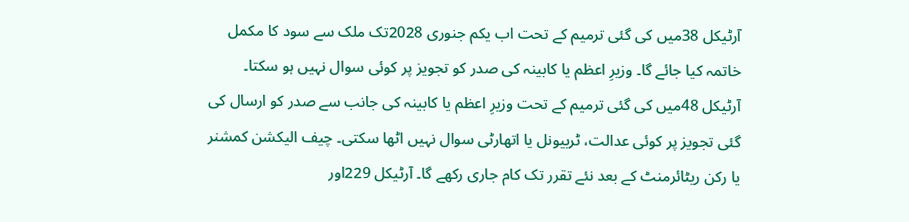آرٹیکل 38میں کی گئی ترمیم کے تحت اب یکم جنوری 2028تک ملک سے سود کا مکمل خاتمہ کیا جائے گا۔ وزیرِ اعظم یا کابینہ کی صدر کو تجویز پر کوئی سوال نہیں ہو سکتا۔ آرٹیکل 48میں کی گئی ترمیم کے تحت وزیرِ اعظم یا کابینہ کی جانب سے صدر کو ارسال کی گئی تجویز پر کوئی عدالت، ٹربیونل یا اتھارٹی سوال نہیں اٹھا سکتی۔ چیف الیکشن کمشنر یا رکن ریٹائرمنٹ کے بعد نئے تقرر تک کام جاری رکھے گا۔ آرٹیکل 229اور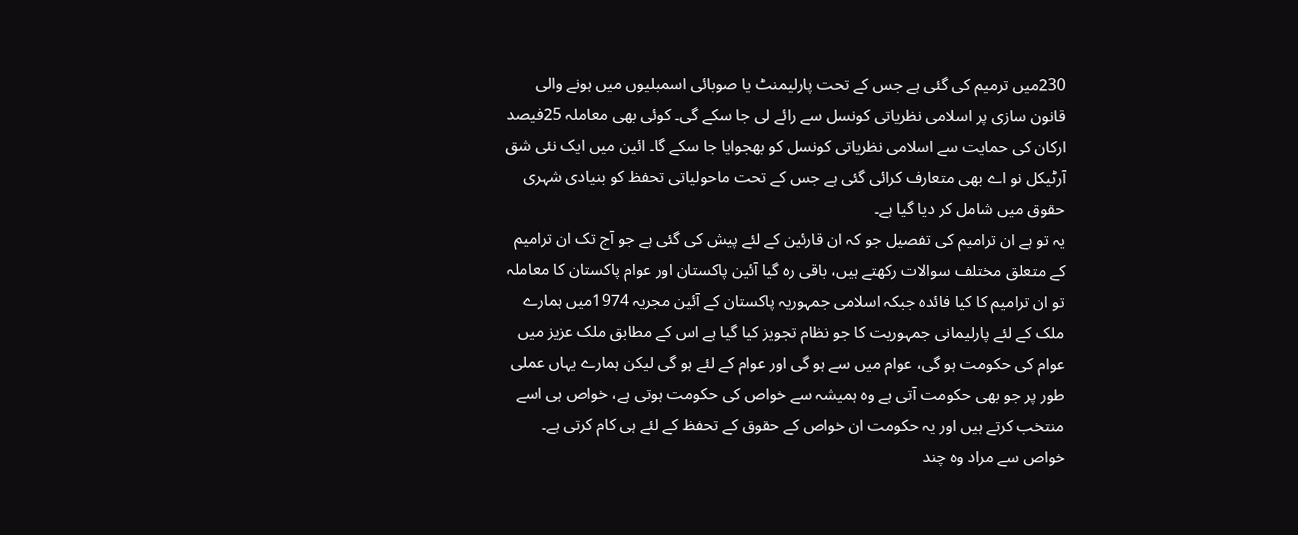230میں ترمیم کی گئی ہے جس کے تحت پارلیمنٹ یا صوبائی اسمبلیوں میں ہونے والی قانون سازی پر اسلامی نظریاتی کونسل سے رائے لی جا سکے گی۔ کوئی بھی معاملہ 25فیصد ارکان کی حمایت سے اسلامی نظریاتی کونسل کو بھجوایا جا سکے گا۔ ائین میں ایک نئی شق آرٹیکل نو اے بھی متعارف کرائی گئی ہے جس کے تحت ماحولیاتی تحفظ کو بنیادی شہری حقوق میں شامل کر دیا گیا ہے۔
یہ تو ہے ان ترامیم کی تفصیل جو کہ ان قارئین کے لئے پیش کی گئی ہے جو آج تک ان ترامیم کے متعلق مختلف سوالات رکھتے ہیں، باقی رہ گیا آئین پاکستان اور عوام پاکستان کا معاملہ تو ان ترامیم کا کیا فائدہ جبکہ اسلامی جمہوریہ پاکستان کے آئین مجریہ 1974میں ہمارے ملک کے لئے پارلیمانی جمہوریت کا جو نظام تجویز کیا گیا ہے اس کے مطابق ملک عزیز میں عوام کی حکومت ہو گی، عوام میں سے ہو گی اور عوام کے لئے ہو گی لیکن ہمارے یہاں عملی طور پر جو بھی حکومت آتی ہے وہ ہمیشہ سے خواص کی حکومت ہوتی ہے، خواص ہی اسے منتخب کرتے ہیں اور یہ حکومت ان خواص کے حقوق کے تحفظ کے لئے ہی کام کرتی ہے۔ خواص سے مراد وہ چند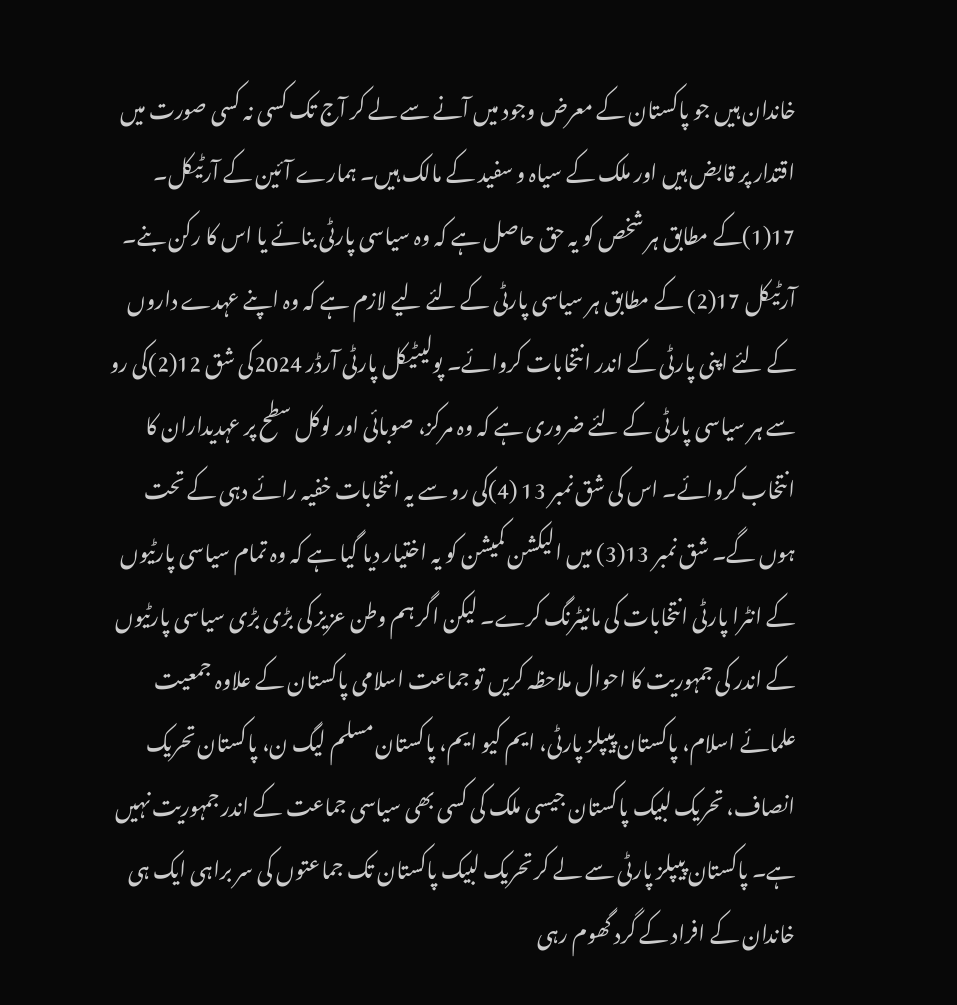خاندان ہیں جو پاکستان کے معرض وجود میں آنے سے لے کر آج تک کسی نہ کسی صورت میں اقتدار پر قابض ہیں اور ملک کے سیاہ و سفید کے مالک ہیں۔ ہمارے آئین کے آرٹیکل۔ 17(1)کے مطابق ہر شخص کو یہ حق حاصل ہے کہ وہ سیاسی پارٹی بنائے یا اس کا رکن بنے۔ آرٹیکل 17(2) کے مطابق ہر سیاسی پارٹی کے لئے لیے لازم ہے کہ وہ اپنے عہدے داروں کے لئے اپنی پارٹی کے اندر انتخابات کروائے۔ پولیٹیکل پارٹی آرڈر 2024کی شق 12(2)کی رو سے ہر سیاسی پارٹی کے لئے ضروری ہے کہ وہ مرکز، صوبائی اور لوکل سطح پر عہدیداران کا انتخاب کروائے۔ اس کی شق نمبر 13 (4)کی رو سے یہ انتخابات خفیہ رائے دہی کے تحت ہوں گے۔ شق نمبر 13(3) میں الیکشن کمیشن کو یہ اختیار دیا گیا ہے کہ وہ تمام سیاسی پارٹیوں کے انٹرا پارٹی انتخابات کی مانیٹرنگ کرے۔ لیکن اگر ہم وطن عزیز کی بڑی بڑی سیاسی پارٹیوں کے اندر کی جمہوریت کا احوال ملاحظہ کریں تو جماعت اسلامی پاکستان کے علاوہ جمعیت علمائے اسلام، پاکستان پیپلز پارٹی، ایم کیو ایم، پاکستان مسلم لیگ ن، پاکستان تحریک انصاف، تحریک لبیک پاکستان جیسی ملک کی کسی بھی سیاسی جماعت کے اندر جمہوریت نہیں ہے۔ پاکستان پیپلز پارٹی سے لے کر تحریک لبیک پاکستان تک جماعتوں کی سر براہی ایک ہی خاندان کے افراد کے گرد گھوم رہی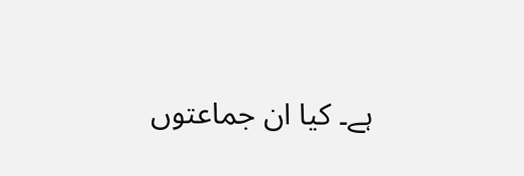ہے۔ کیا ان جماعتوں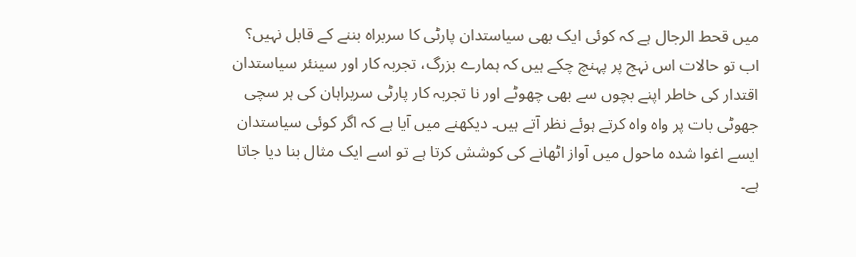میں قحط الرجال ہے کہ کوئی ایک بھی سیاستدان پارٹی کا سربراہ بننے کے قابل نہیں؟ اب تو حالات اس نہج پر پہنچ چکے ہیں کہ ہمارے بزرگ، تجربہ کار اور سینئر سیاستدان اقتدار کی خاطر اپنے بچوں سے بھی چھوٹے اور نا تجربہ کار پارٹی سربراہان کی ہر سچی جھوٹی بات پر واہ واہ کرتے ہوئے نظر آتے ہیں۔ دیکھنے میں آیا ہے کہ اگر کوئی سیاستدان ایسے اغوا شدہ ماحول میں آواز اٹھانے کی کوشش کرتا ہے تو اسے ایک مثال بنا دیا جاتا ہے۔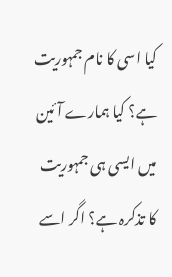کیا اسی کا نام جمہوریت ہے؟ کیا ہمارے آئین میں ایسی ہی جمہوریت کا تذکرہ ہے؟ اگر اسے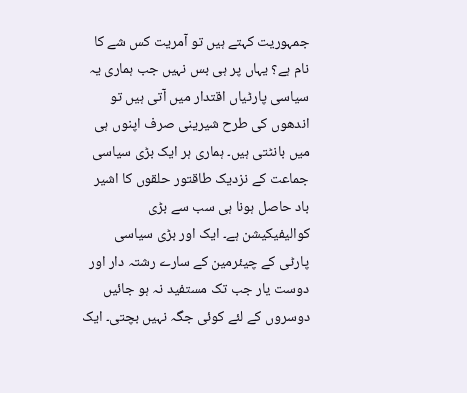جمہوریت کہتے ہیں تو آمریت کس شے کا نام ہے؟ یہاں پر ہی بس نہیں جب ہماری یہ سیاسی پارٹیاں اقتدار میں آتی ہیں تو اندھوں کی طرح شیرینی صرف اپنوں ہی میں بانٹتی ہیں۔ ہماری ہر ایک بڑی سیاسی جماعت کے نزدیک طاقتور حلقوں کا اشیر باد حاصل ہونا ہی سب سے بڑی کوالیفیکیشن ہے۔ ایک اور بڑی سیاسی پارٹی کے چیئرمین کے سارے رشتہ دار اور دوست یار جب تک مستفید نہ ہو جائیں دوسروں کے لئے کوئی جگہ نہیں بچتی۔ ایک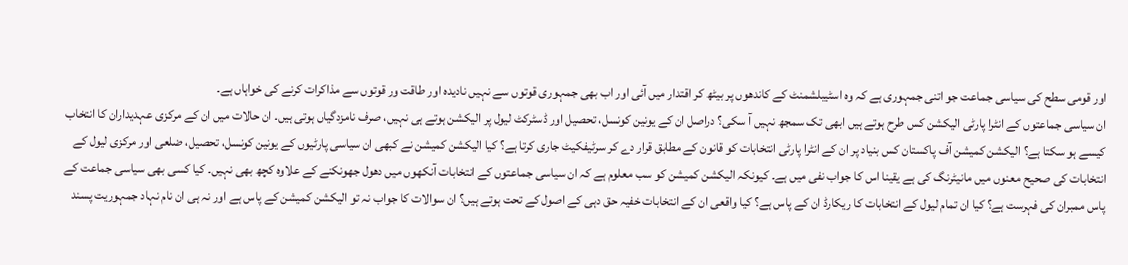اور قومی سطح کی سیاسی جماعت جو اتنی جمہوری ہے کہ وہ اسٹیبلشمنٹ کے کاندھوں پر بیٹھ کر اقتدار میں آئی اور اب بھی جمہوری قوتوں سے نہیں نادیدہ اور طاقت ور قوتوں سے مذاکرات کرنے کی خواہاں ہے۔
ان سیاسی جماعتوں کے انٹرا پارٹی الیکشن کس طرح ہوتے ہیں ابھی تک سمجھ نہیں آ سکی؟ دراصل ان کے یونین کونسل، تحصیل اور ڈسٹرکٹ لیول پر الیکشن ہوتے ہی نہیں، صرف نامزدگیاں ہوتی ہیں۔ ان حالات میں ان کے مرکزی عہدیداران کا انتخاب کیسے ہو سکتا ہے؟ الیکشن کمیشن آف پاکستان کس بنیاد پر ان کے انٹرا پارٹی انتخابات کو قانون کے مطابق قرار دے کر سرٹیفکیٹ جاری کرتا ہے؟ کیا الیکشن کمیشن نے کبھی ان سیاسی پارٹیوں کے یونین کونسل، تحصیل، ضلعی اور مرکزی لیول کے انتخابات کی صحیح معنوں میں مانیٹرنگ کی ہے یقینا اس کا جواب نفی میں ہے۔ کیونکہ الیکشن کمیشن کو سب معلوم ہے کہ ان سیاسی جماعتوں کے انتخابات آنکھوں میں دھول جھونکنے کے علاوہ کچھ بھی نہیں۔ کیا کسی بھی سیاسی جماعت کے پاس ممبران کی فہرست ہے؟ کیا ان تمام لیول کے انتخابات کا ریکارڈ ان کے پاس ہے؟ کیا واقعی ان کے انتخابات خفیہ حق دہی کے اصول کے تحت ہوتے ہیں؟ ان سوالات کا جواب نہ تو الیکشن کمیشن کے پاس ہے اور نہ ہی ان نام نہاد جمہوریت پسند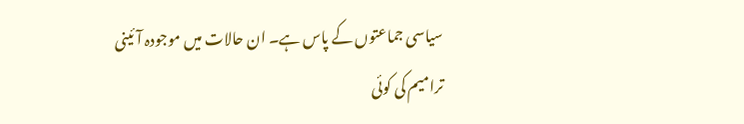سیاسی جماعتوں کے پاس ہے۔ ان حالات میں موجودہ آئینی ترامیم کی کوئی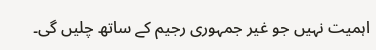اہمیت نہیں جو غیر جمہوری رجیم کے ساتھ چلیں گی۔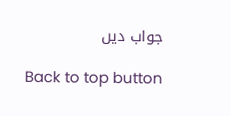جواب دیں

Back to top button